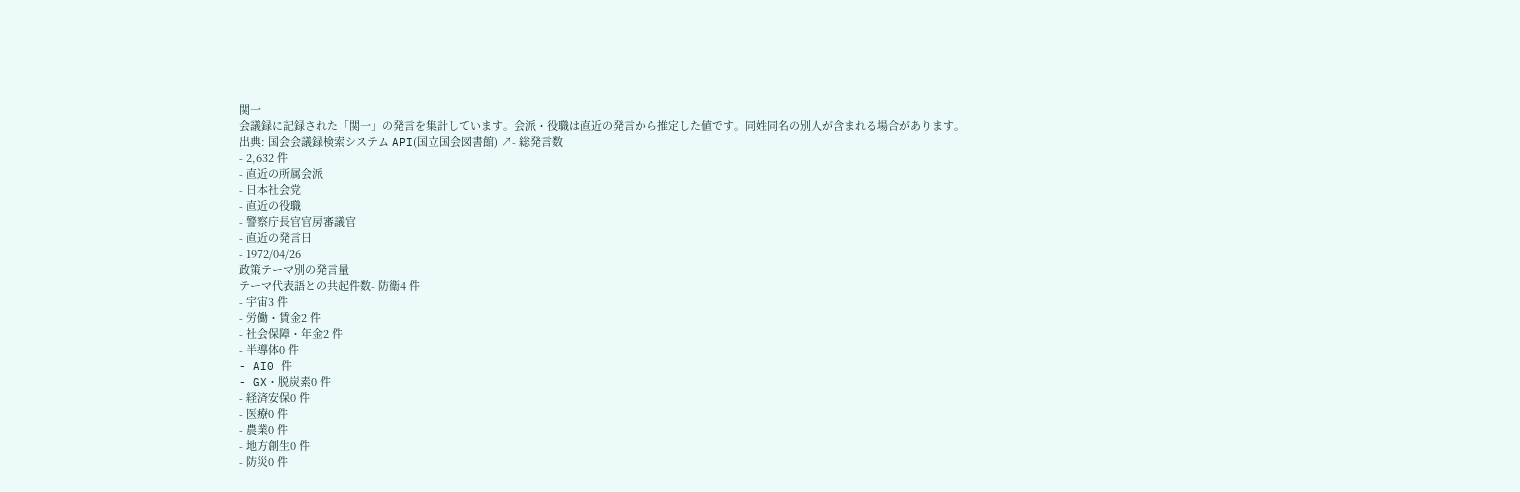関一
会議録に記録された「関一」の発言を集計しています。会派・役職は直近の発言から推定した値です。同姓同名の別人が含まれる場合があります。
出典: 国会会議録検索システム API(国立国会図書館) ↗- 総発言数
- 2,632 件
- 直近の所属会派
- 日本社会党
- 直近の役職
- 警察庁長官官房審議官
- 直近の発言日
- 1972/04/26
政策テーマ別の発言量
テーマ代表語との共起件数- 防衛4 件
- 宇宙3 件
- 労働・賃金2 件
- 社会保障・年金2 件
- 半導体0 件
- AI0 件
- GX・脱炭素0 件
- 経済安保0 件
- 医療0 件
- 農業0 件
- 地方創生0 件
- 防災0 件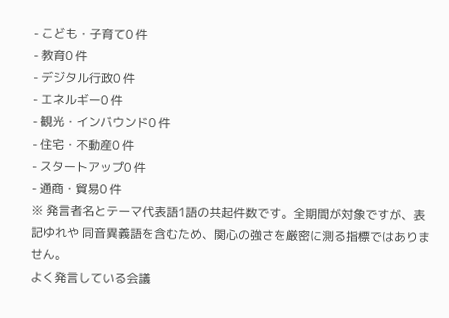- こども・子育て0 件
- 教育0 件
- デジタル行政0 件
- エネルギー0 件
- 観光・インバウンド0 件
- 住宅・不動産0 件
- スタートアップ0 件
- 通商・貿易0 件
※ 発言者名とテーマ代表語1語の共起件数です。全期間が対象ですが、表記ゆれや 同音異義語を含むため、関心の強さを厳密に測る指標ではありません。
よく発言している会議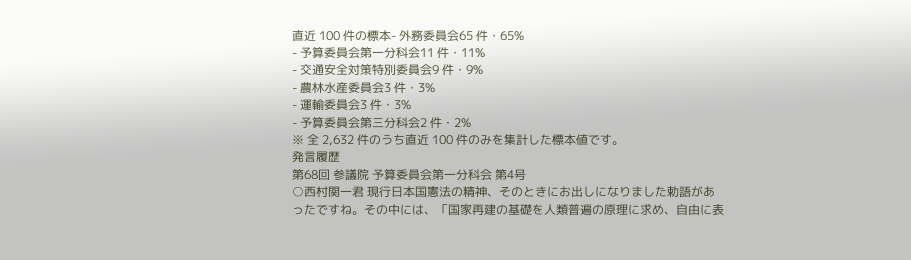直近 100 件の標本- 外務委員会65 件・65%
- 予算委員会第一分科会11 件・11%
- 交通安全対策特別委員会9 件・9%
- 農林水産委員会3 件・3%
- 運輸委員会3 件・3%
- 予算委員会第三分科会2 件・2%
※ 全 2,632 件のうち直近 100 件のみを集計した標本値です。
発言履歴
第68回 参議院 予算委員会第一分科会 第4号
○西村関一君 現行日本国憲法の精神、そのときにお出しになりました勅語があったですね。その中には、「国家再建の基礎を人類普遍の原理に求め、自由に表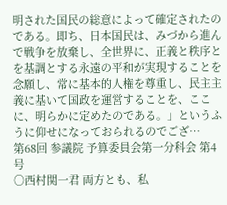明された国民の総意によって確定されたのである。即ち、日本国民は、みづから進んで戦争を放棄し、全世界に、正義と秩序とを基調とする永遠の平和が実現することを念願し、常に基本的人権を尊重し、民主主義に基いて国政を運営することを、ここに、明らかに定めたのである。」というふうに仰せになっておられるのでござ…
第68回 参議院 予算委員会第一分科会 第4号
○西村関一君 両方とも、私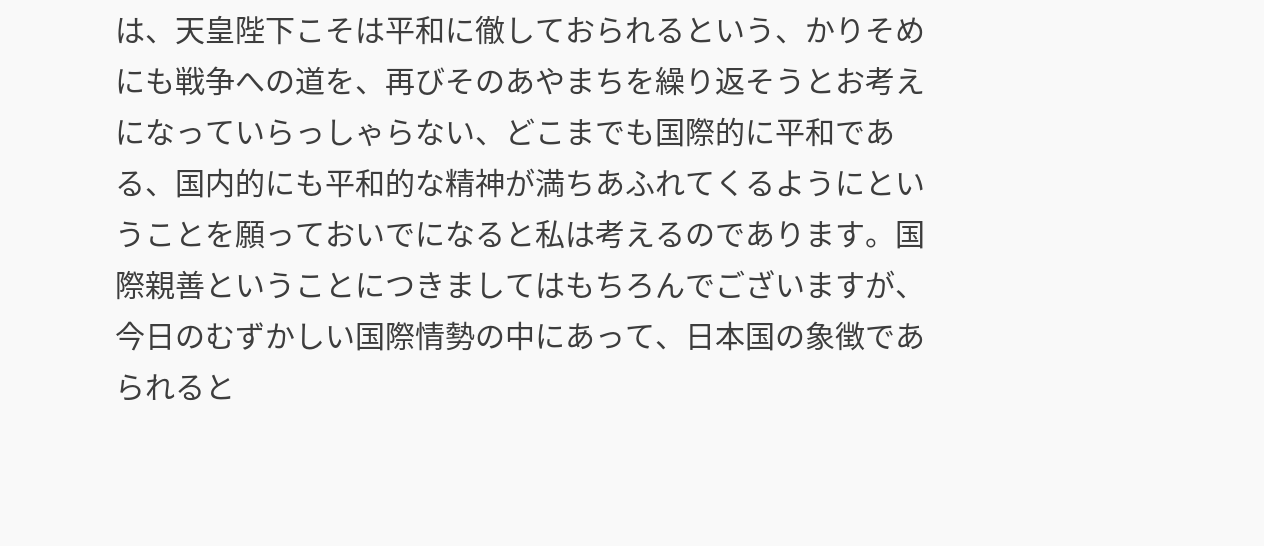は、天皇陛下こそは平和に徹しておられるという、かりそめにも戦争への道を、再びそのあやまちを繰り返そうとお考えになっていらっしゃらない、どこまでも国際的に平和である、国内的にも平和的な精神が満ちあふれてくるようにということを願っておいでになると私は考えるのであります。国際親善ということにつきましてはもちろんでございますが、今日のむずかしい国際情勢の中にあって、日本国の象徴であられると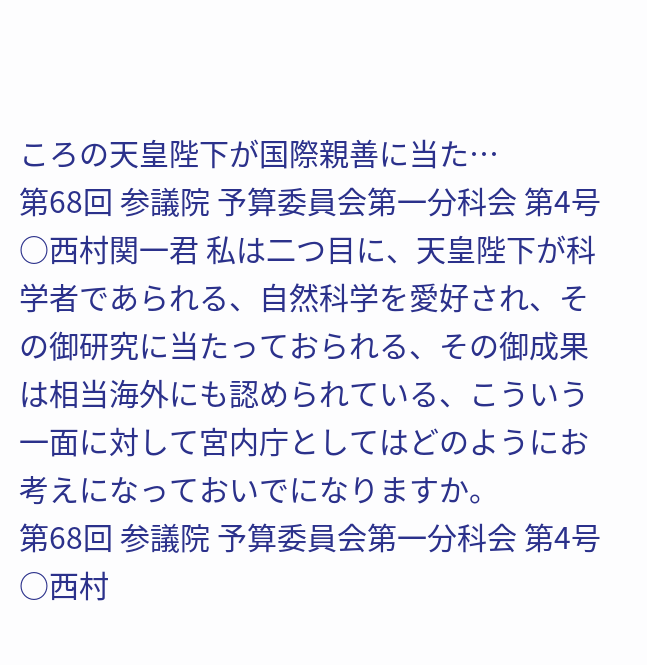ころの天皇陛下が国際親善に当た…
第68回 参議院 予算委員会第一分科会 第4号
○西村関一君 私は二つ目に、天皇陛下が科学者であられる、自然科学を愛好され、その御研究に当たっておられる、その御成果は相当海外にも認められている、こういう一面に対して宮内庁としてはどのようにお考えになっておいでになりますか。
第68回 参議院 予算委員会第一分科会 第4号
○西村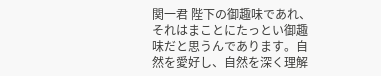関一君 陛下の御趣味であれ、それはまことにたっとい御趣味だと思うんであります。自然を愛好し、自然を深く理解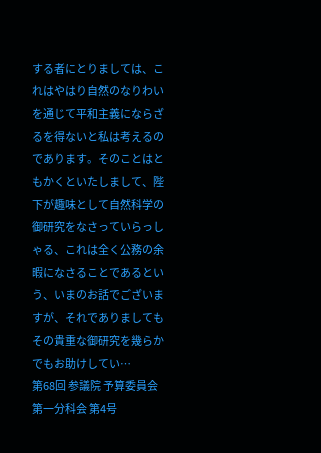する者にとりましては、これはやはり自然のなりわいを通じて平和主義にならざるを得ないと私は考えるのであります。そのことはともかくといたしまして、陛下が趣味として自然科学の御研究をなさっていらっしゃる、これは全く公務の余暇になさることであるという、いまのお話でございますが、それでありましてもその貴重な御研究を幾らかでもお助けしてい…
第68回 参議院 予算委員会第一分科会 第4号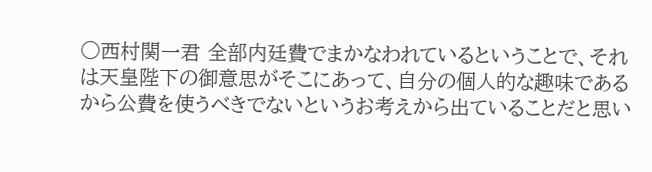○西村関一君 全部内廷費でまかなわれているということで、それは天皇陛下の御意思がそこにあって、自分の個人的な趣味であるから公費を使うべきでないというお考えから出ていることだと思い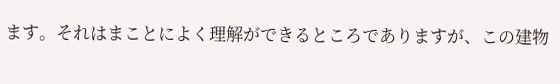ます。それはまことによく理解ができるところでありますが、この建物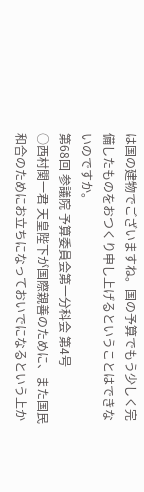は国の建物でございますね。国の予算でもう少しく完備したものをおつくり申し上げるということはできないのですか。
第68回 参議院 予算委員会第一分科会 第4号
○西村関一君 天皇陛下が国際親善のために、また国民和合のためにお立ちになっておいでになるという上か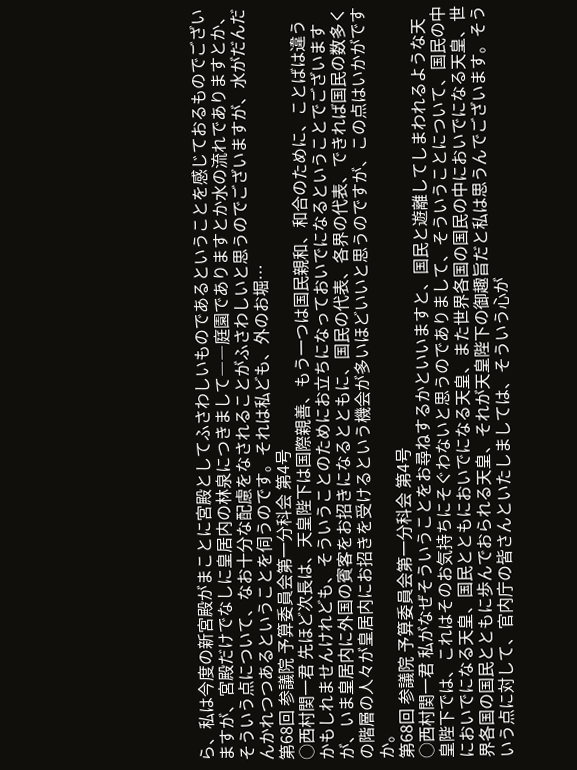ら、私は今度の新宮殿がまことに宮殿としてふさわしいものであるということを感じておるものでございますが、宮殿だけでなしに皇居内の林泉につきまして――庭園でありますとか水の流れでありますとか、そういう点について、なお十分な配慮をなされることがふさわしいと思うのでございますが、水がだんだんかれつつあるということを伺うのです。それは私ども、外のお堀…
第68回 参議院 予算委員会第一分科会 第4号
○西村関一君 先ほど次長は、天皇陛下は国際親善、もう一つは国民親和、和合のために、ことばは違うかもしれませんけれども、そういうことのためにお立ちになっておいでになるということでございますが、いま皇居内に外国の賓客をお招きになるとともに、国民の代表、各界の代表、できれば国民の数多くの階層の人々が皇居内にお招きを受けるという機会が多いほどいいと思うのですが、この点はいかがですか。
第68回 参議院 予算委員会第一分科会 第4号
○西村関一君 私がなぜそういうことをお尋ねするかといいますと、国民と遊離してしまわれるような天皇陛下では、これはそのお気持ちにそぐわないと思うのでありまして、そういうことについて、国民の中においでになる天皇、国民とともにおいでになる天皇、また世界各国の国民の中においでになる天皇、世界各国の国民とともに歩んでおられる天皇、それが天皇陛下の御趣旨だと私は思うんでございます。そういう点に対して、官内庁の皆さんといたしましては、そういう心が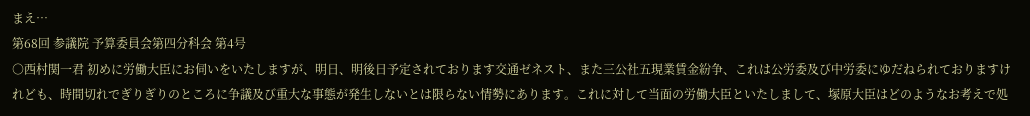まえ…
第68回 参議院 予算委員会第四分科会 第4号
○西村関一君 初めに労働大臣にお伺いをいたしますが、明日、明後日予定されております交通ゼネスト、また三公社五現業賃金紛争、これは公労委及び中労委にゆだねられておりますけれども、時間切れでぎりぎりのところに争議及び重大な事態が発生しないとは限らない情勢にあります。これに対して当面の労働大臣といたしまして、塚原大臣はどのようなお考えで処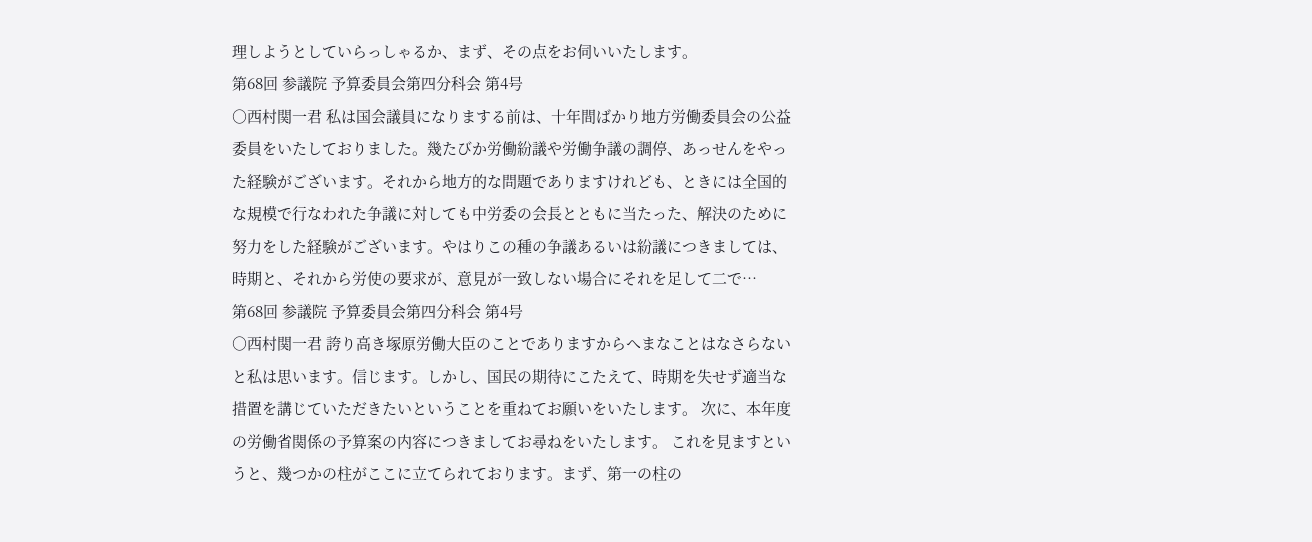理しようとしていらっしゃるか、まず、その点をお伺いいたします。
第68回 参議院 予算委員会第四分科会 第4号
○西村関一君 私は国会議員になりまする前は、十年間ばかり地方労働委員会の公益委員をいたしておりました。幾たびか労働紛議や労働争議の調停、あっせんをやった経験がございます。それから地方的な問題でありますけれども、ときには全国的な規模で行なわれた争議に対しても中労委の会長とともに当たった、解決のために努力をした経験がございます。やはりこの種の争議あるいは紛議につきましては、時期と、それから労使の要求が、意見が一致しない場合にそれを足して二で…
第68回 参議院 予算委員会第四分科会 第4号
○西村関一君 誇り高き塚原労働大臣のことでありますからへまなことはなさらないと私は思います。信じます。しかし、国民の期待にこたえて、時期を失せず適当な措置を講じていただきたいということを重ねてお願いをいたします。 次に、本年度の労働省関係の予算案の内容につきましてお尋ねをいたします。 これを見ますというと、幾つかの柱がここに立てられております。まず、第一の柱の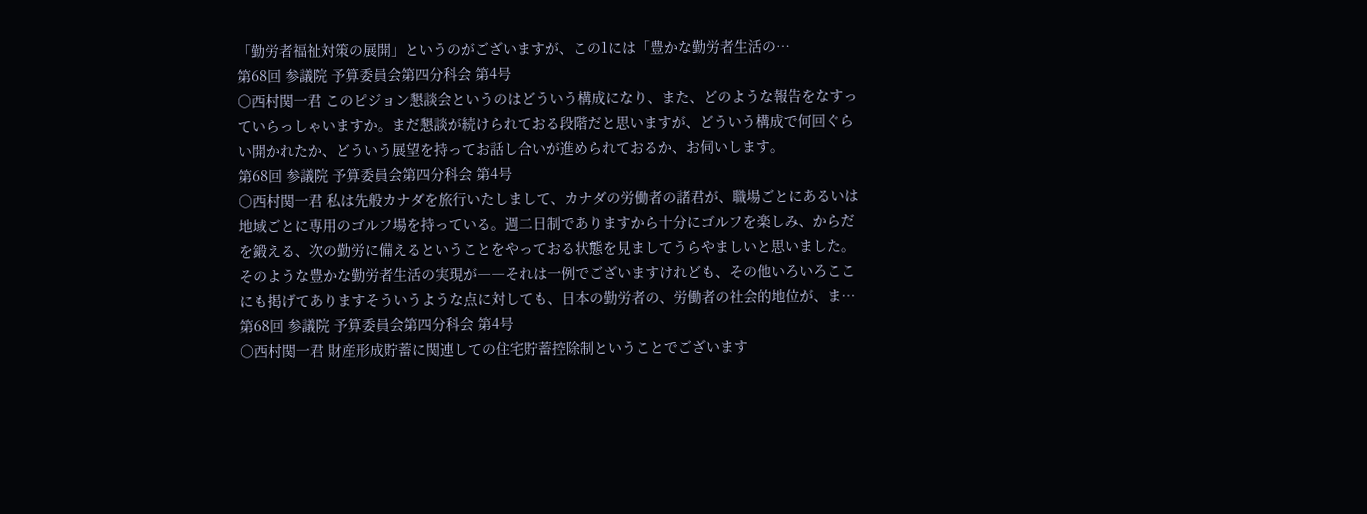「勤労者福祉対策の展開」というのがございますが、この1には「豊かな勤労者生活の…
第68回 参議院 予算委員会第四分科会 第4号
○西村関一君 このピジョン懇談会というのはどういう構成になり、また、どのような報告をなすっていらっしゃいますか。まだ懇談が続けられておる段階だと思いますが、どういう構成で何回ぐらい開かれたか、どういう展望を持ってお話し合いが進められておるか、お伺いします。
第68回 参議院 予算委員会第四分科会 第4号
○西村関一君 私は先般カナダを旅行いたしまして、カナダの労働者の諸君が、職場ごとにあるいは地域ごとに専用のゴルフ場を持っている。週二日制でありますから十分にゴルフを楽しみ、からだを鍛える、次の勤労に備えるということをやっておる状態を見ましてうらやましいと思いました。そのような豊かな勤労者生活の実現が――それは一例でございますけれども、その他いろいろここにも掲げてありますそういうような点に対しても、日本の勤労者の、労働者の社会的地位が、ま…
第68回 参議院 予算委員会第四分科会 第4号
○西村関一君 財産形成貯蓄に関連しての住宅貯蓄控除制ということでございます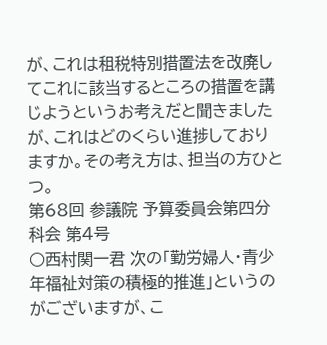が、これは租税特別措置法を改廃してこれに該当するところの措置を講じようというお考えだと聞きましたが、これはどのくらい進捗しておりますか。その考え方は、担当の方ひとつ。
第68回 参議院 予算委員会第四分科会 第4号
○西村関一君 次の「勤労婦人・青少年福祉対策の積極的推進」というのがございますが、こ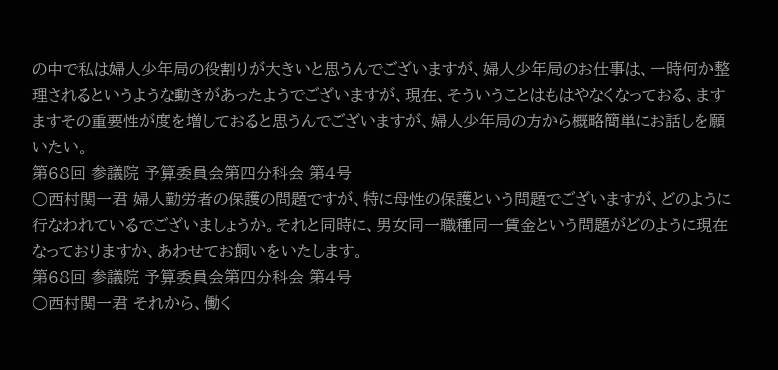の中で私は婦人少年局の役割りが大きいと思うんでございますが、婦人少年局のお仕事は、一時何か整理されるというような動きがあったようでございますが、現在、そういうことはもはやなくなっておる、ますますその重要性が度を増しておると思うんでございますが、婦人少年局の方から概略簡単にお話しを願いたい。
第68回 参議院 予算委員会第四分科会 第4号
○西村関一君 婦人勤労者の保護の問題ですが、特に母性の保護という問題でございますが、どのように行なわれているでございましょうか。それと同時に、男女同一職種同一賃金という問題がどのように現在なっておりますか、あわせてお飼いをいたします。
第68回 参議院 予算委員会第四分科会 第4号
○西村関一君 それから、働く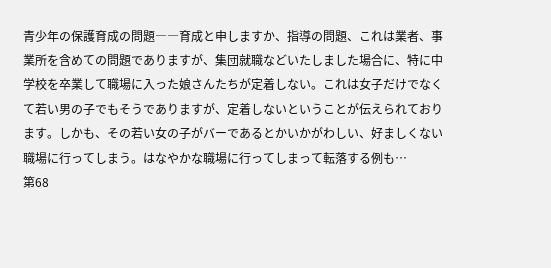青少年の保護育成の問題――育成と申しますか、指導の問題、これは業者、事業所を含めての問題でありますが、集団就職などいたしました場合に、特に中学校を卒業して職場に入った娘さんたちが定着しない。これは女子だけでなくて若い男の子でもそうでありますが、定着しないということが伝えられております。しかも、その若い女の子がバーであるとかいかがわしい、好ましくない職場に行ってしまう。はなやかな職場に行ってしまって転落する例も…
第68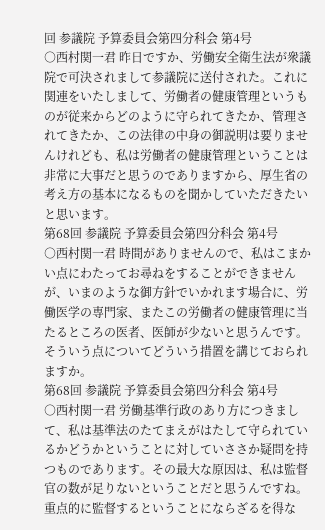回 参議院 予算委員会第四分科会 第4号
○西村関一君 昨日ですか、労働安全衛生法が衆議院で可決されまして参議院に送付された。これに関連をいたしまして、労働者の健康管理というものが従来からどのように守られてきたか、管理されてきたか、この法律の中身の御説明は要りませんけれども、私は労働者の健康管理ということは非常に大事だと思うのでありますから、厚生省の考え方の基本になるものを聞かしていただきたいと思います。
第68回 参議院 予算委員会第四分科会 第4号
○西村関一君 時間がありませんので、私はこまかい点にわたってお尋ねをすることができませんが、いまのような御方針でいかれます場合に、労働医学の専門家、またこの労働者の健康管理に当たるところの医者、医師が少ないと思うんです。そういう点についてどういう措置を講じておられますか。
第68回 参議院 予算委員会第四分科会 第4号
○西村関一君 労働基準行政のあり方につきまして、私は基準法のたてまえがはたして守られているかどうかということに対していささか疑問を持つものであります。その最大な原因は、私は監督官の数が足りないということだと思うんですね。重点的に監督するということにならざるを得な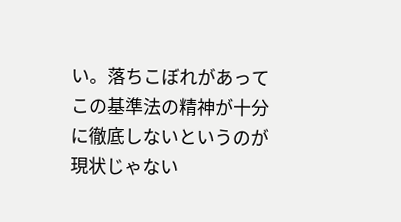い。落ちこぼれがあってこの基準法の精神が十分に徹底しないというのが現状じゃない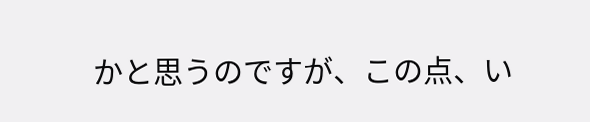かと思うのですが、この点、い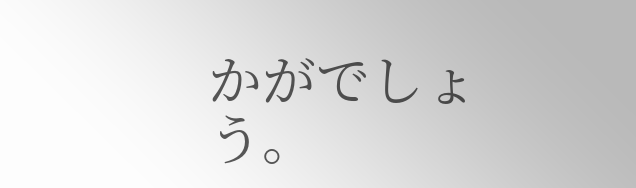かがでしょう。